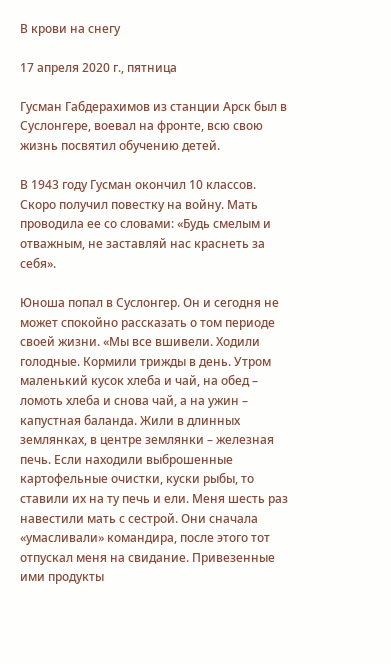В крови на снегу

17 апреля 2020 г., пятница

Гусман Габдерахимов из станции Арск был в Суслонгере, воевал на фронте, всю свою жизнь посвятил обучению детей.

В 1943 году Гусман окончил 10 классов. Скоро получил повестку на войну. Мать проводила ее со словами: «Будь смелым и отважным, не заставляй нас краснеть за себя».

Юноша попал в Суслонгер. Он и сегодня не может спокойно рассказать о том периоде своей жизни. «Мы все вшивели. Ходили голодные. Кормили трижды в день. Утром маленький кусок хлеба и чай, на обед – ломоть хлеба и снова чай, а на ужин – капустная баланда. Жили в длинных землянках, в центре землянки – железная печь. Если находили выброшенные картофельные очистки, куски рыбы, то ставили их на ту печь и ели. Меня шесть раз навестили мать с сестрой. Они сначала «умасливали» командира, после этого тот отпускал меня на свидание. Привезенные ими продукты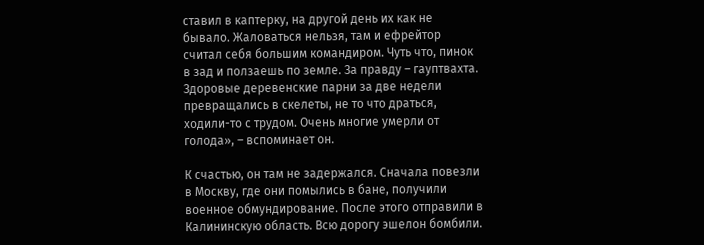ставил в каптерку, на другой день их как не бывало. Жаловаться нельзя, там и ефрейтор считал себя большим командиром. Чуть что, пинок в зад и ползаешь по земле. За правду – гауптвахта. Здоровые деревенские парни за две недели превращались в скелеты, не то что драться, ходили-то с трудом. Очень многие умерли от голода», – вспоминает он.

К счастью, он там не задержался. Сначала повезли в Москву, где они помылись в бане, получили военное обмундирование. После этого отправили в Калининскую область. Всю дорогу эшелон бомбили.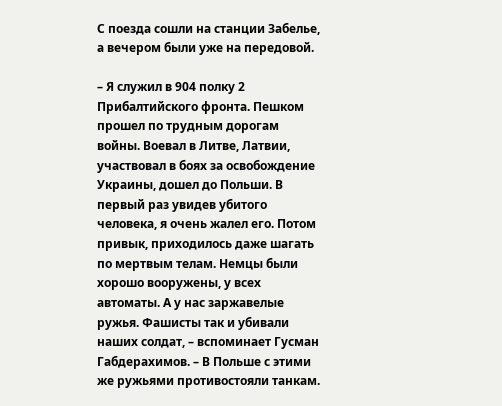С поезда сошли на станции Забелье, а вечером были уже на передовой.

– Я служил в 904 полку 2 Прибалтийского фронта. Пешком прошел по трудным дорогам войны. Воевал в Литве, Латвии, участвовал в боях за освобождение Украины, дошел до Польши. В первый раз увидев убитого человека, я очень жалел его. Потом привык, приходилось даже шагать по мертвым телам. Немцы были хорошо вооружены, у всех автоматы. А у нас заржавелые ружья. Фашисты так и убивали наших солдат, – вспоминает Гусман Габдерахимов. – В Польше с этими же ружьями противостояли танкам.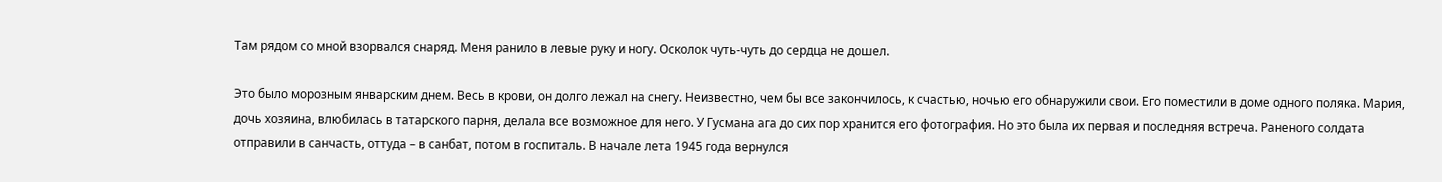Там рядом со мной взорвался снаряд. Меня ранило в левые руку и ногу. Осколок чуть-чуть до сердца не дошел.

Это было морозным январским днем. Весь в крови, он долго лежал на снегу. Неизвестно, чем бы все закончилось, к счастью, ночью его обнаружили свои. Его поместили в доме одного поляка. Мария, дочь хозяина, влюбилась в татарского парня, делала все возможное для него. У Гусмана ага до сих пор хранится его фотография. Но это была их первая и последняя встреча. Раненого солдата отправили в санчасть, оттуда – в санбат, потом в госпиталь. В начале лета 1945 года вернулся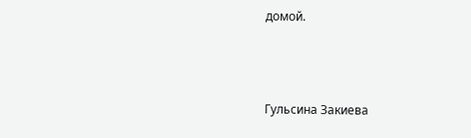домой.



Гульсина Закиева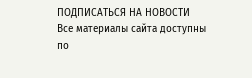ПОДПИСАТЬСЯ НА НОВОСТИ
Все материалы сайта доступны по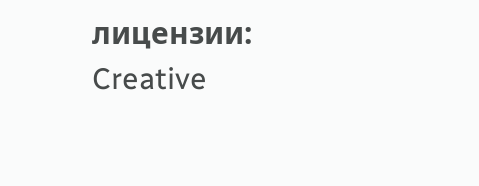лицензии:
Creative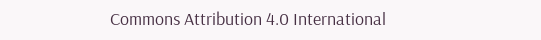Commons Attribution 4.0 International